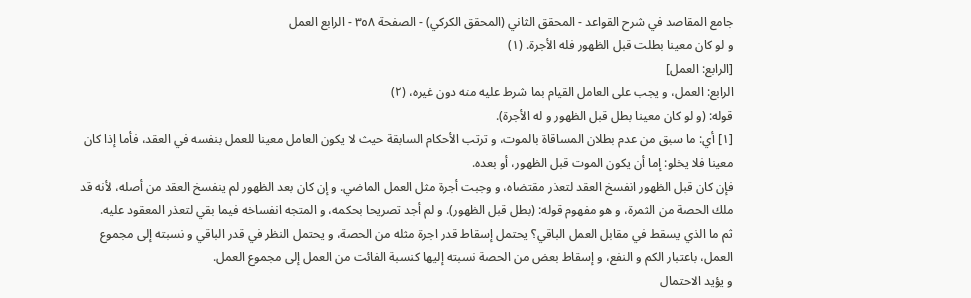جامع المقاصد في شرح القواعد - المحقق الثاني (المحقق الكركي) - الصفحة ٣٥٨ - الرابع العمل
و لو كان معينا بطلت قبل الظهور فله الأجرة. (١)
[الرابع: العمل]
الرابع: العمل، و يجب على العامل القيام بما شرط عليه منه دون غيره، (٢)
قوله: (و لو كان معينا بطل قبل الظهور و له الأجرة).
[١] أي: ما سبق من عدم بطلان المساقاة بالموت، و ترتب الأحكام السابقة حيث لا يكون العامل معينا للعمل بنفسه في العقد، فأما إذا كان معينا فلا يخلو: إما أن يكون الموت قبل الظهور، أو بعده.
فإن كان قبل الظهور انفسخ العقد لتعذر مقتضاه، و وجبت أجرة مثل العمل الماضي. و إن كان بعد الظهور لم ينفسخ العقد من أصله، لأنه قد ملك الحصة من الثمرة، و هو مفهوم قوله: (بطل قبل الظهور). و لم أجد تصريحا بحكمه، و المتجه انفساخه فيما بقي لتعذر المعقود عليه.
ثم ما الذي يسقط في مقابل العمل الباقي؟ يحتمل إسقاط قدر اجرة مثله من الحصة، و يحتمل النظر في قدر الباقي و نسبته إلى مجموع العمل، باعتبار الكم و النفع، و إسقاط بعض من الحصة نسبته إليها كنسبة الفائت من العمل إلى مجموع العمل.
و يؤيد الاحتمال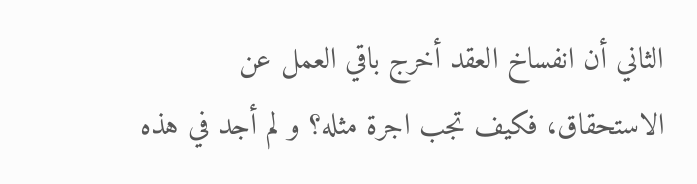الثاني أن انفساخ العقد أخرج باقي العمل عن الاستحقاق، فكيف تجب اجرة مثله؟ و لم أجد في هذه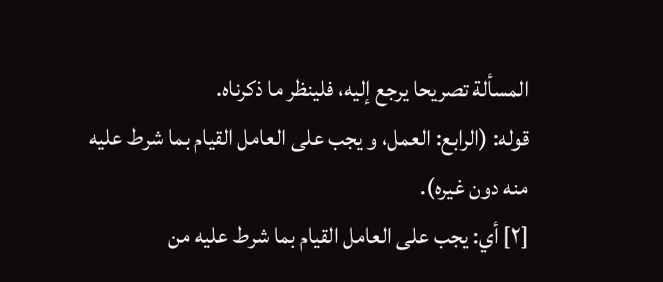المسألة تصريحا يرجع إليه، فلينظر ما ذكرناه.
قوله: (الرابع: العمل، و يجب على العامل القيام بما شرط عليه منه دون غيره).
[٢] أي: يجب على العامل القيام بما شرط عليه من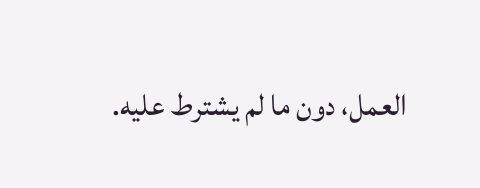العمل، دون ما لم يشترط عليه.